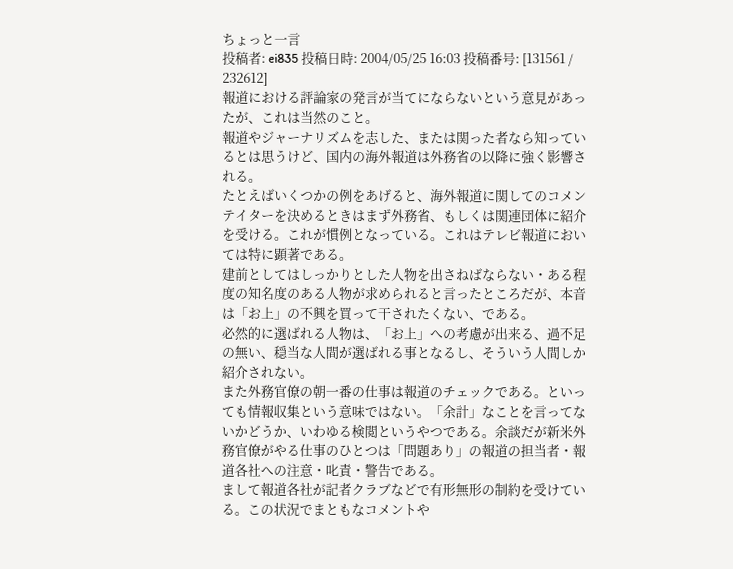ちょっと一言
投稿者: ei835 投稿日時: 2004/05/25 16:03 投稿番号: [131561 / 232612]
報道における評論家の発言が当てにならないという意見があったが、これは当然のこと。
報道やジャーナリズムを志した、または関った者なら知っているとは思うけど、国内の海外報道は外務省の以降に強く影響される。
たとえばいくつかの例をあげると、海外報道に関してのコメンテイターを決めるときはまず外務省、もしくは関連団体に紹介を受ける。これが慣例となっている。これはテレビ報道においては特に顕著である。
建前としてはしっかりとした人物を出さねばならない・ある程度の知名度のある人物が求められると言ったところだが、本音は「お上」の不興を買って干されたくない、である。
必然的に選ばれる人物は、「お上」への考慮が出来る、過不足の無い、穏当な人間が選ばれる事となるし、そういう人間しか紹介されない。
また外務官僚の朝一番の仕事は報道のチェックである。といっても情報収集という意味ではない。「余計」なことを言ってないかどうか、いわゆる検閲というやつである。余談だが新米外務官僚がやる仕事のひとつは「問題あり」の報道の担当者・報道各社への注意・叱責・警告である。
まして報道各社が記者クラブなどで有形無形の制約を受けている。この状況でまともなコメントや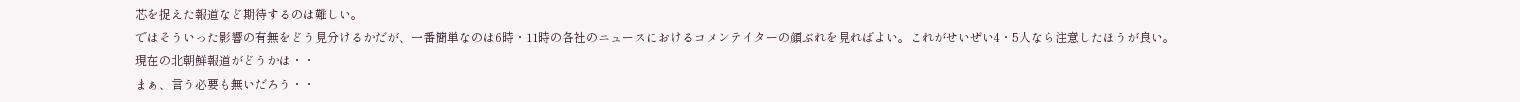芯を捉えた報道など期待するのは難しい。
ではそういった影響の有無をどう見分けるかだが、一番簡単なのは6時・11時の各社のニュースにおけるコメンテイターの顔ぶれを見ればよい。これがせいぜい4・5人なら注意したほうが良い。
現在の北朝鮮報道がどうかは・・
まぁ、言う必要も無いだろう・・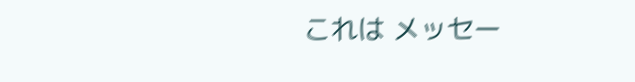これは メッセー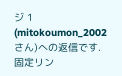ジ 1 (mitokoumon_2002 さん)への返信です.
固定リン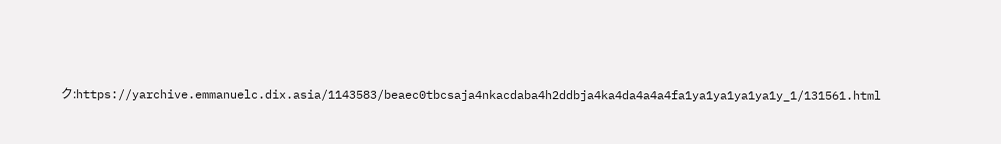ク:https://yarchive.emmanuelc.dix.asia/1143583/beaec0tbcsaja4nkacdaba4h2ddbja4ka4da4a4a4fa1ya1ya1ya1ya1y_1/131561.html